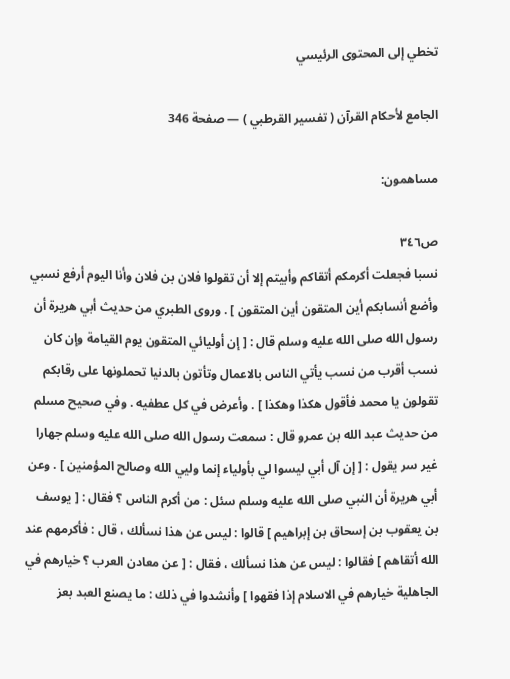تخطي إلى المحتوى الرئيسي

الجامع لأحكام القرآن ( تفسير القرطبي ) — صفحة 346

مساهمون:

ص٣٤٦
نسبا فجعلت أكرمكم أتقاكم وأبيتم إلا أن تقولوا فلان بن فلان وأنا اليوم أرفع نسبي وأضع أنسابكم أين المتقون أين المتقون ] . وروى الطبري من حديث أبي هريرة أن رسول الله صلى الله عليه وسلم قال : [ إن أوليائي المتقون يوم القيامة وإن كان نسب أقرب من نسب يأتي الناس بالاعمال وتأتون بالدنيا تحملونها على رقابكم تقولون يا محمد فأقول هكذا وهكذا ] . وأعرض في كل عطفيه . وفي صحيح مسلم من حديث عبد الله بن عمرو قال : سمعت رسول الله صلى الله عليه وسلم جهارا غير سر يقول : [ إن آل أبي ليسوا لي بأولياء إنما وليي الله وصالح المؤمنين ] . وعن أبي هريرة أن النبي صلى الله عليه وسلم سئل : من أكرم الناس ؟ فقال : [ يوسف بن يعقوب بن إسحاق بن إبراهيم ] قالوا : ليس عن هذا نسألك ، قال : فأكرمهم عند الله أتقاهم ] فقالوا : ليس عن هذا نسألك ، فقال : [ عن معادن العرب ؟ خيارهم في الجاهلية خيارهم في الاسلام إذا فقهوا ] وأنشدوا في ذلك : ما يصنع العبد بعز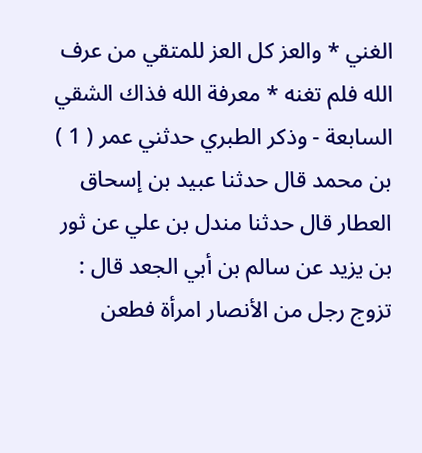الغني * والعز كل العز للمتقي من عرف الله فلم تغنه * معرفة الله فذاك الشقي السابعة - وذكر الطبري حدثني عمر ( 1 ) بن محمد قال حدثنا عبيد بن إسحاق العطار قال حدثنا مندل بن علي عن ثور بن يزيد عن سالم بن أبي الجعد قال : تزوج رجل من الأنصار امرأة فطعن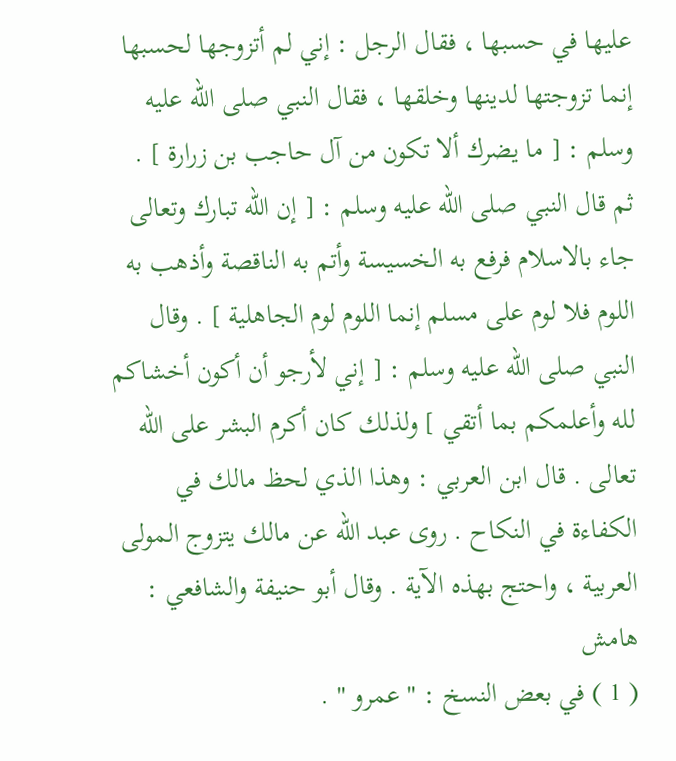عليها في حسبها ، فقال الرجل : إني لم أتزوجها لحسبها إنما تزوجتها لدينها وخلقها ، فقال النبي صلى الله عليه وسلم : [ ما يضرك ألا تكون من آل حاجب بن زرارة ] . ثم قال النبي صلى الله عليه وسلم : [ إن الله تبارك وتعالى جاء بالاسلام فرفع به الخسيسة وأتم به الناقصة وأذهب به اللوم فلا لوم على مسلم إنما اللوم لوم الجاهلية ] . وقال النبي صلى الله عليه وسلم : [ إني لأرجو أن أكون أخشاكم لله وأعلمكم بما أتقي ] ولذلك كان أكرم البشر على الله تعالى . قال ابن العربي : وهذا الذي لحظ مالك في الكفاءة في النكاح . روى عبد الله عن مالك يتزوج المولى العربية ، واحتج بهذه الآية . وقال أبو حنيفة والشافعي :
هامش
( 1 ) في بعض النسخ : " عمرو " .